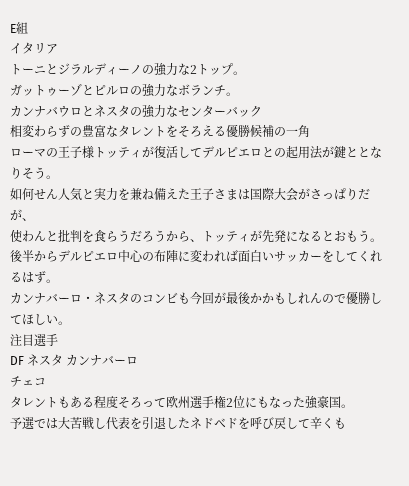E組
イタリア
トーニとジラルディーノの強力な2トップ。
ガットゥーゾとピルロの強力なボランチ。
カンナバウロとネスタの強力なセンターバック
相変わらずの豊富なタレントをそろえる優勝候補の一角
ローマの王子様トッティが復活してデルピエロとの起用法が鍵ととなりそう。
如何せん人気と実力を兼ね備えた王子さまは国際大会がさっぱりだが、
使わんと批判を食らうだろうから、トッティが先発になるとおもう。
後半からデルピエロ中心の布陣に変われば面白いサッカーをしてくれるはず。
カンナバーロ・ネスタのコンビも今回が最後かかもしれんので優勝してほしい。
注目選手
DF ネスタ カンナバーロ
チェコ
タレントもある程度そろって欧州選手権2位にもなった強豪国。
予選では大苦戦し代表を引退したネドベドを呼び戻して辛くも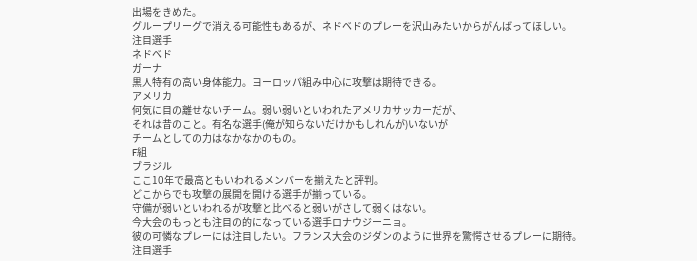出場をきめた。
グループリーグで消える可能性もあるが、ネドベドのプレーを沢山みたいからがんばってほしい。
注目選手
ネドベド
ガーナ
黒人特有の高い身体能力。ヨーロッパ組み中心に攻撃は期待できる。
アメリカ
何気に目の離せないチーム。弱い弱いといわれたアメリカサッカーだが、
それは昔のこと。有名な選手(俺が知らないだけかもしれんが)いないが
チームとしての力はなかなかのもの。
F組
ブラジル
ここ10年で最高ともいわれるメンバーを揃えたと評判。
どこからでも攻撃の展開を開ける選手が揃っている。
守備が弱いといわれるが攻撃と比べると弱いがさして弱くはない。
今大会のもっとも注目の的になっている選手ロナウジーニョ。
彼の可憐なプレーには注目したい。フランス大会のジダンのように世界を驚愕させるプレーに期待。
注目選手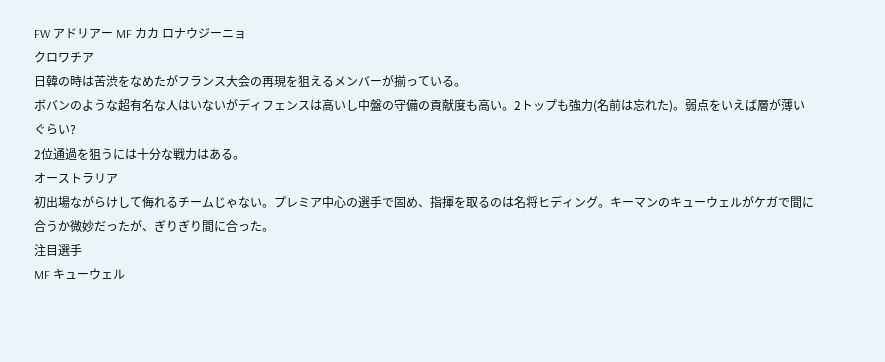FW アドリアー MF カカ ロナウジーニョ
クロワチア
日韓の時は苦渋をなめたがフランス大会の再現を狙えるメンバーが揃っている。
ボバンのような超有名な人はいないがディフェンスは高いし中盤の守備の貢献度も高い。2トップも強力(名前は忘れた)。弱点をいえば層が薄いぐらい?
2位通過を狙うには十分な戦力はある。
オーストラリア
初出場ながらけして侮れるチームじゃない。プレミア中心の選手で固め、指揮を取るのは名将ヒディング。キーマンのキューウェルがケガで間に合うか微妙だったが、ぎりぎり間に合った。
注目選手
MF キューウェル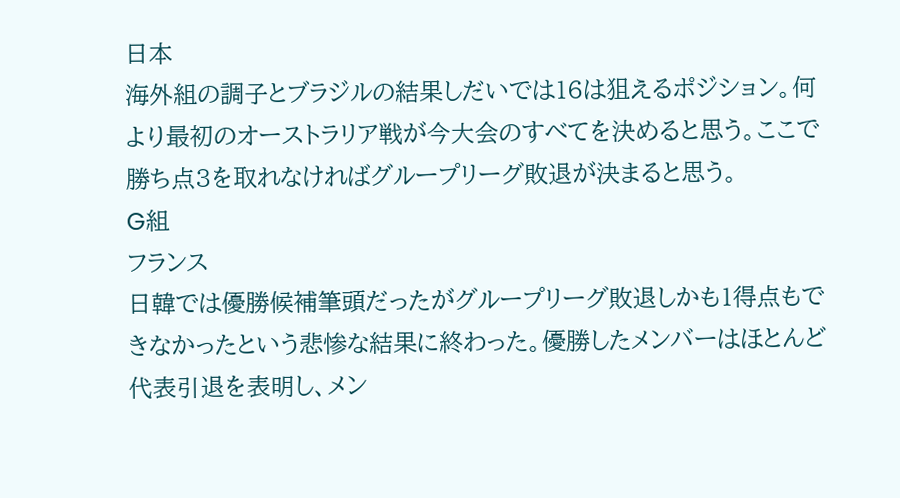日本
海外組の調子とブラジルの結果しだいでは16は狙えるポジション。何より最初のオーストラリア戦が今大会のすべてを決めると思う。ここで勝ち点3を取れなければグループリーグ敗退が決まると思う。
G組
フランス
日韓では優勝候補筆頭だったがグループリーグ敗退しかも1得点もできなかったという悲惨な結果に終わった。優勝したメンバーはほとんど代表引退を表明し、メン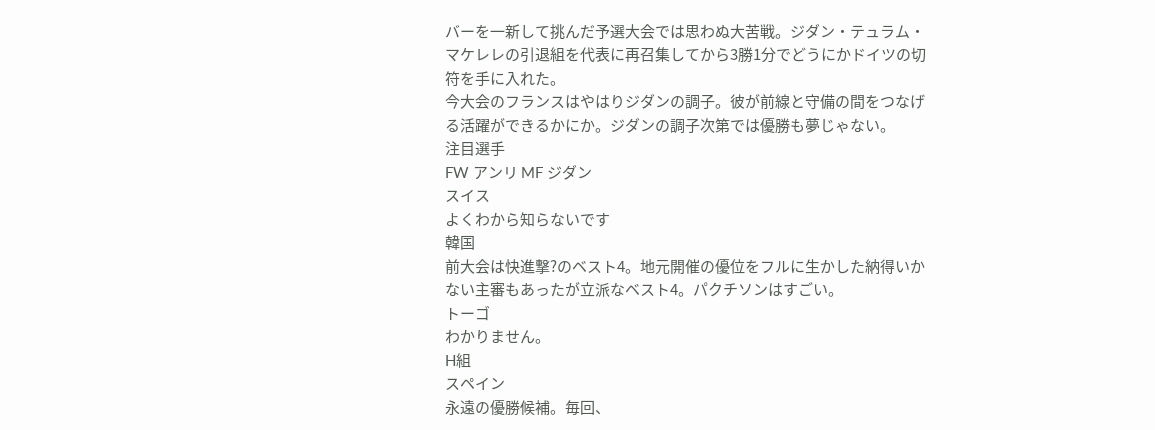バーを一新して挑んだ予選大会では思わぬ大苦戦。ジダン・テュラム・マケレレの引退組を代表に再召集してから3勝1分でどうにかドイツの切符を手に入れた。
今大会のフランスはやはりジダンの調子。彼が前線と守備の間をつなげる活躍ができるかにか。ジダンの調子次第では優勝も夢じゃない。
注目選手
FW アンリ MF ジダン
スイス
よくわから知らないです
韓国
前大会は快進撃?のベスト4。地元開催の優位をフルに生かした納得いかない主審もあったが立派なベスト4。パクチソンはすごい。
トーゴ
わかりません。
H組
スペイン
永遠の優勝候補。毎回、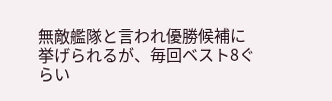無敵艦隊と言われ優勝候補に挙げられるが、毎回ベスト8ぐらい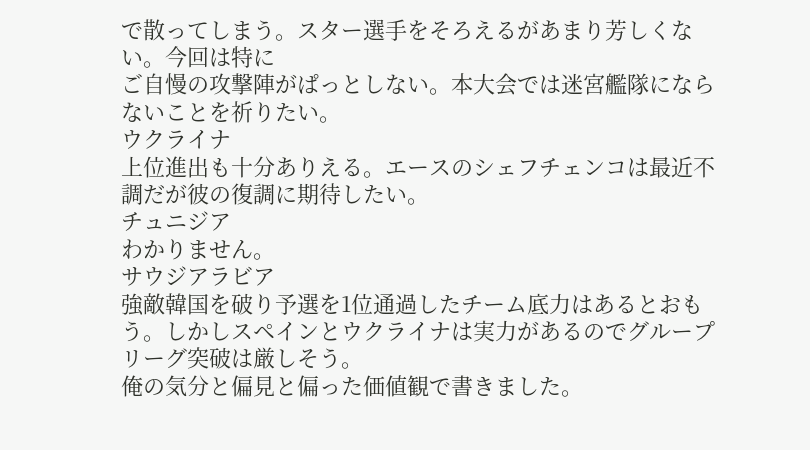で散ってしまう。スター選手をそろえるがあまり芳しくない。今回は特に
ご自慢の攻撃陣がぱっとしない。本大会では迷宮艦隊にならないことを祈りたい。
ウクライナ
上位進出も十分ありえる。エースのシェフチェンコは最近不調だが彼の復調に期待したい。
チュニジア
わかりません。
サウジアラビア
強敵韓国を破り予選を1位通過したチーム底力はあるとおもう。しかしスペインとウクライナは実力があるのでグループリーグ突破は厳しそう。
俺の気分と偏見と偏った価値観で書きました。